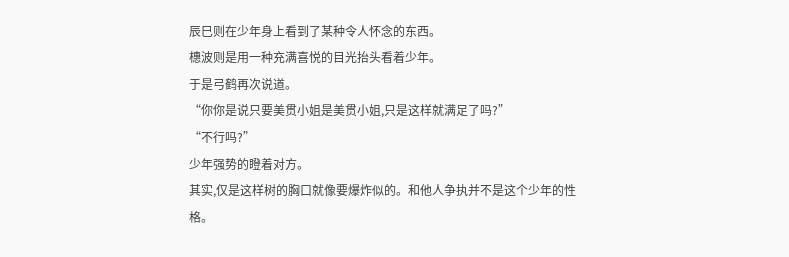辰巳则在少年身上看到了某种令人怀念的东西。
橞波则是用一种充满喜悦的目光抬头看着少年。
于是弓鹤再次说道。
“你你是说只要美贯小姐是美贯小姐,只是这样就满足了吗?”
“不行吗?”
少年强势的瞪着对方。
其实,仅是这样树的胸口就像要爆炸似的。和他人争执并不是这个少年的性格。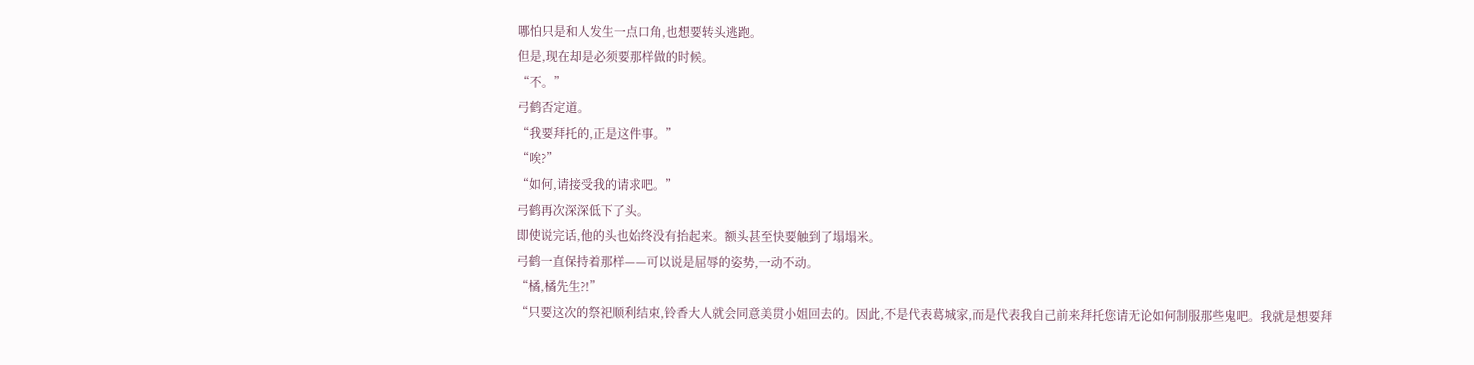哪怕只是和人发生一点口角,也想要转头逃跑。
但是,现在却是必须要那样做的时候。
“不。”
弓鹤否定道。
“我要拜托的,正是这件事。”
“唉?”
“如何,请接受我的请求吧。”
弓鹤再次深深低下了头。
即使说完话,他的头也始终没有抬起来。额头甚至快要触到了塌塌米。
弓鹤一直保持着那样——可以说是屈辱的姿势,一动不动。
“橘,橘先生?!”
“只要这次的祭祀顺利结束,铃香大人就会同意美贯小姐回去的。因此,不是代表葛城家,而是代表我自己前来拜托您请无论如何制服那些鬼吧。我就是想要拜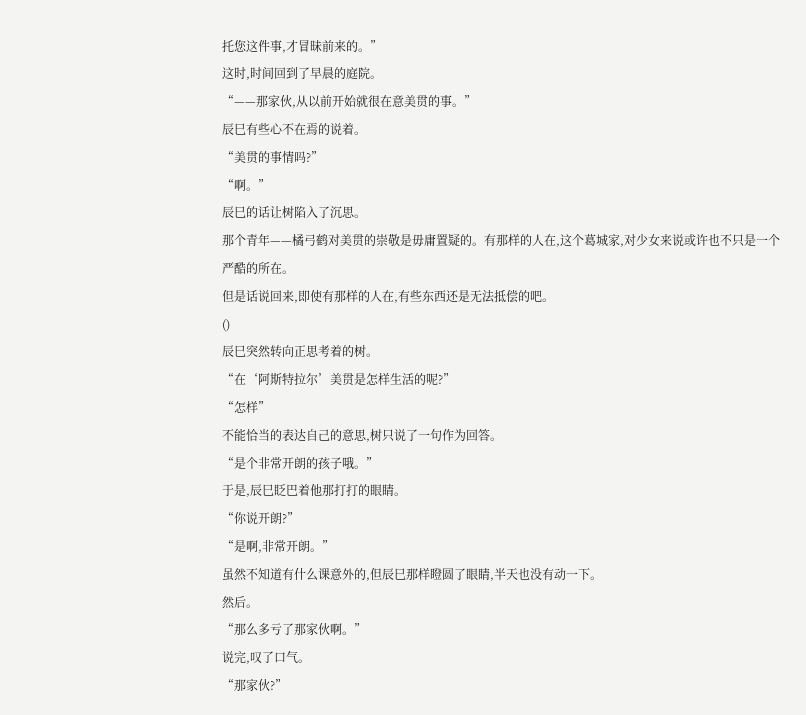托您这件事,才冒昧前来的。”
这时,时间回到了早晨的庭院。
“——那家伙,从以前开始就很在意美贯的事。”
辰巳有些心不在焉的说着。
“美贯的事情吗?”
“啊。”
辰巳的话让树陷入了沉思。
那个青年——橘弓鹤对美贯的崇敬是毋庸置疑的。有那样的人在,这个葛城家,对少女来说或许也不只是一个严酷的所在。
但是话说回来,即使有那样的人在,有些东西还是无法抵偿的吧。
()
辰巳突然转向正思考着的树。
“在‘阿斯特拉尔’美贯是怎样生活的呢?”
“怎样”
不能恰当的表达自己的意思,树只说了一句作为回答。
“是个非常开朗的孩子哦。”
于是,辰巳眨巴着他那打打的眼睛。
“你说开朗?”
“是啊,非常开朗。”
虽然不知道有什么课意外的,但辰巳那样瞪圆了眼睛,半天也没有动一下。
然后。
“那么多亏了那家伙啊。”
说完,叹了口气。
“那家伙?”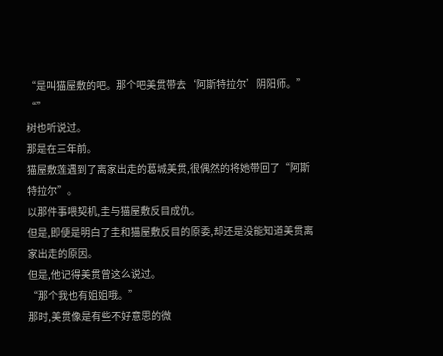“是叫猫屋敷的吧。那个吧美贯带去‘阿斯特拉尔’阴阳师。”
“”
树也听说过。
那是在三年前。
猫屋敷莲遇到了离家出走的葛城美贯,很偶然的将她带回了“阿斯特拉尔”。
以那件事喂契机,圭与猫屋敷反目成仇。
但是,即便是明白了圭和猫屋敷反目的原委,却还是没能知道美贯离家出走的原因。
但是,他记得美贯曾这么说过。
“那个我也有姐姐哦。”
那时,美贯像是有些不好意思的微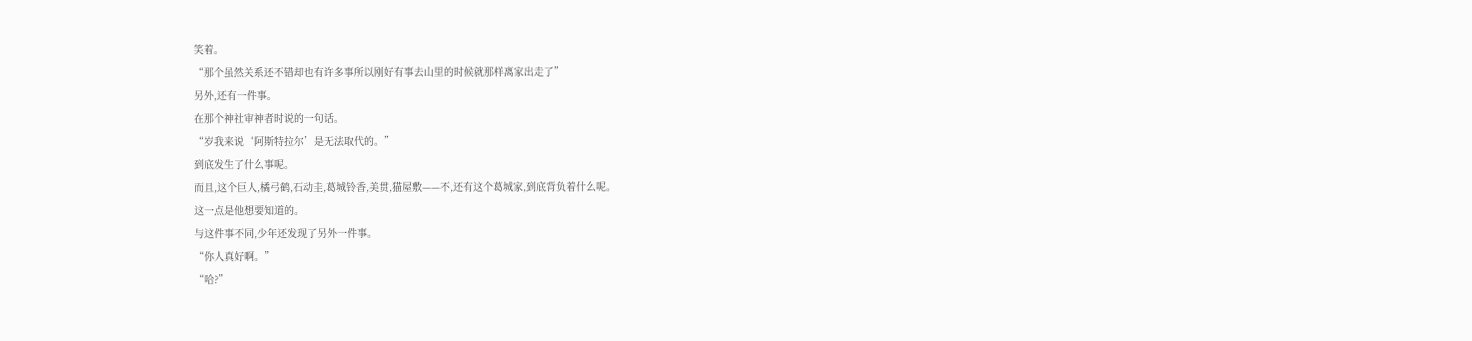笑着。
“那个虽然关系还不错却也有许多事所以刚好有事去山里的时候就那样离家出走了”
另外,还有一件事。
在那个神社审神者时说的一句话。
“岁我来说‘阿斯特拉尔’是无法取代的。”
到底发生了什么事呢。
而且,这个巨人,橘弓鹤,石动圭,葛城铃香,美贯,猫屋敷——不,还有这个葛城家,到底背负着什么呢。
这一点是他想要知道的。
与这件事不同,少年还发现了另外一件事。
“你人真好啊。”
“哈?”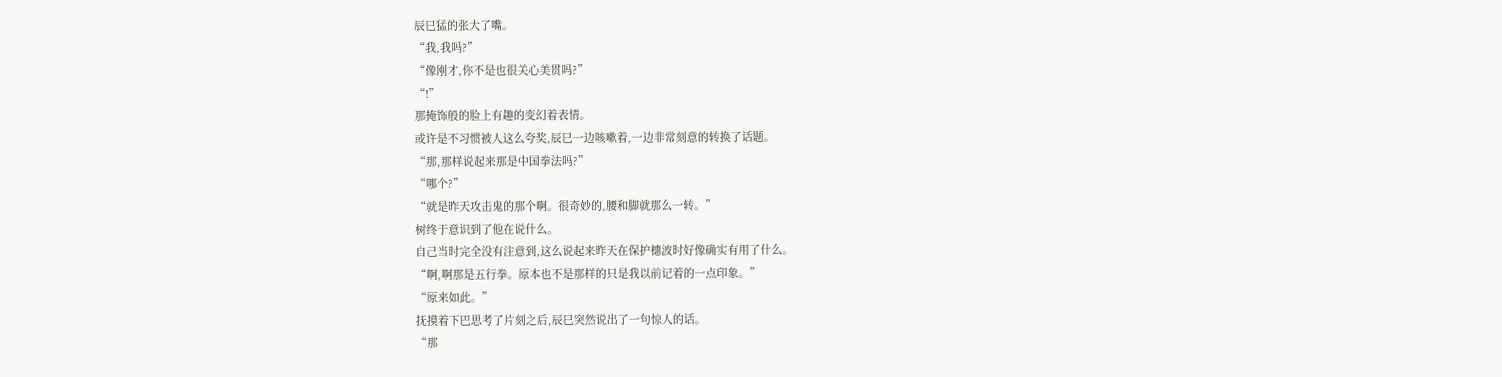辰巳猛的张大了嘴。
“我,我吗?”
“像刚才,你不是也很关心美贯吗?”
“!”
那掩饰般的脸上有趣的变幻着表情。
或许是不习惯被人这么夸奖,辰巳一边咳嗽着,一边非常刻意的转换了话题。
“那,那样说起来那是中国拳法吗?”
“哪个?”
“就是昨天攻击鬼的那个啊。很奇妙的,腰和脚就那么一转。”
树终于意识到了他在说什么。
自己当时完全没有注意到,这么说起来昨天在保护橞波时好像确实有用了什么。
“啊,啊那是五行拳。原本也不是那样的只是我以前记着的一点印象。”
“原来如此。”
抚摸着下巴思考了片刻之后,辰巳突然说出了一句惊人的话。
“那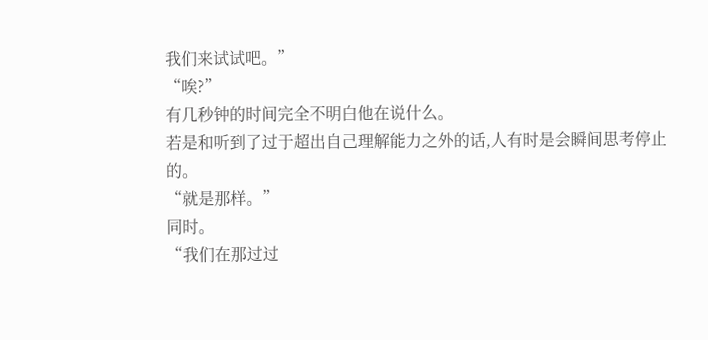我们来试试吧。”
“唉?”
有几秒钟的时间完全不明白他在说什么。
若是和听到了过于超出自己理解能力之外的话,人有时是会瞬间思考停止的。
“就是那样。”
同时。
“我们在那过过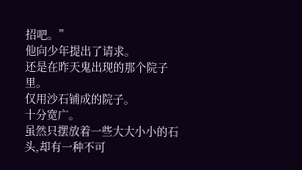招吧。”
他向少年提出了请求。
还是在昨天鬼出现的那个院子里。
仅用沙石铺成的院子。
十分宽广。
虽然只摆放着一些大大小小的石头,却有一种不可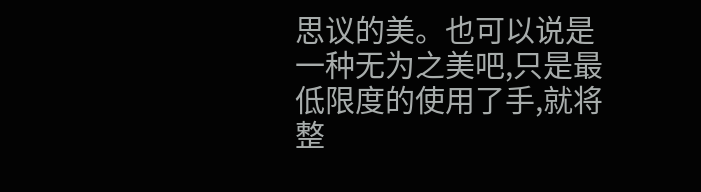思议的美。也可以说是一种无为之美吧,只是最低限度的使用了手,就将整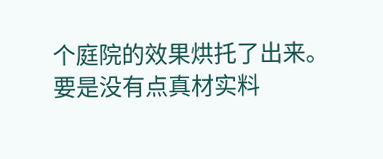个庭院的效果烘托了出来。
要是没有点真材实料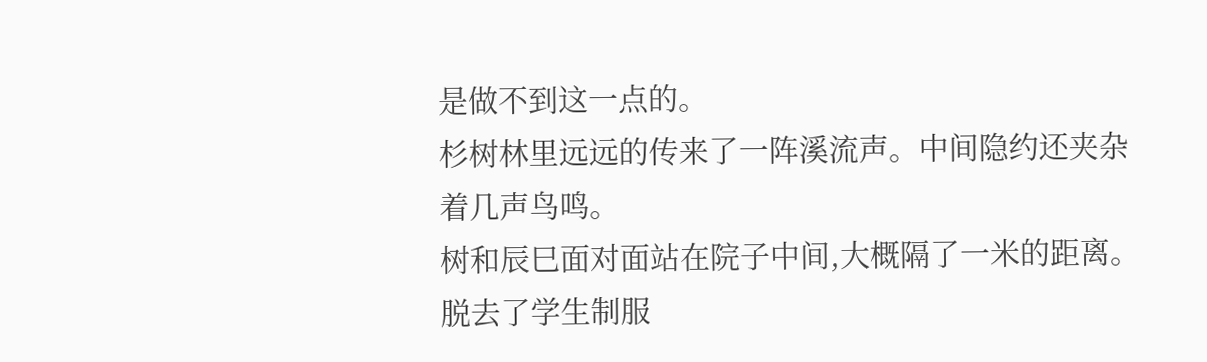是做不到这一点的。
杉树林里远远的传来了一阵溪流声。中间隐约还夹杂着几声鸟鸣。
树和辰巳面对面站在院子中间,大概隔了一米的距离。
脱去了学生制服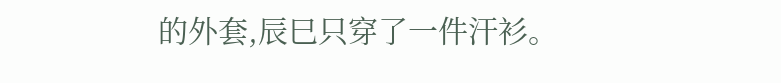的外套,辰巳只穿了一件汗衫。